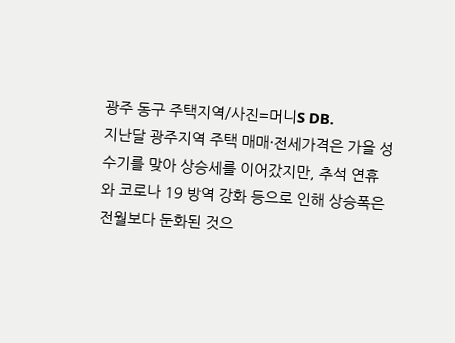광주 동구 주택지역/사진=머니S DB.
지난달 광주지역 주택 매매·전세가격은 가을 성수기를 맞아 상승세를 이어갔지만, 추석 연휴와 코로나 19 방역 강화 등으로 인해 상승폭은 전월보다 둔화된 것으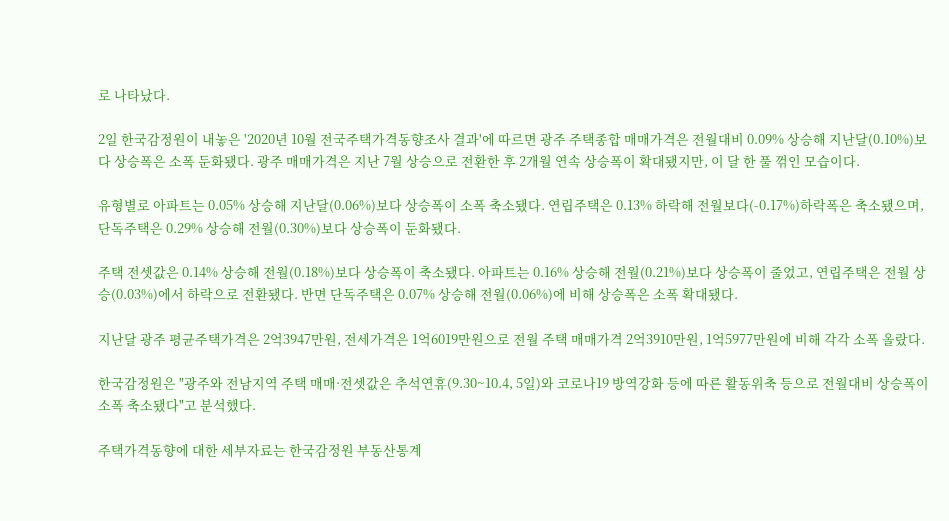로 나타났다.

2일 한국감정원이 내놓은 '2020년 10월 전국주택가격동향조사 결과'에 따르면 광주 주택종합 매매가격은 전월대비 0.09% 상승해 지난달(0.10%)보다 상승폭은 소폭 둔화됐다. 광주 매매가격은 지난 7월 상승으로 전환한 후 2개월 연속 상승폭이 확대됐지만, 이 달 한 풀 꺾인 모습이다.

유형별로 아파트는 0.05% 상승해 지난달(0.06%)보다 상승폭이 소폭 축소됐다. 연립주택은 0.13% 하락해 전월보다(-0.17%)하락폭은 축소됐으며, 단독주택은 0.29% 상승해 전월(0.30%)보다 상승폭이 둔화됐다.

주택 전셋값은 0.14% 상승해 전월(0.18%)보다 상승폭이 축소됐다. 아파트는 0.16% 상승해 전월(0.21%)보다 상승폭이 줄었고, 연립주택은 전월 상승(0.03%)에서 하락으로 전환됐다. 반면 단독주택은 0.07% 상승해 전월(0.06%)에 비해 상승폭은 소폭 확대됐다.

지난달 광주 평균주택가격은 2억3947만원, 전세가격은 1억6019만원으로 전월 주택 매매가격 2억3910만원, 1억5977만원에 비해 각각 소폭 올랐다.

한국감정원은 "광주와 전남지역 주택 매매·전셋값은 추석연휴(9.30~10.4, 5일)와 코로나19 방역강화 등에 따른 활동위축 등으로 전월대비 상승폭이 소폭 축소됐다"고 분석했다.

주택가격동향에 대한 세부자료는 한국감정원 부동산통계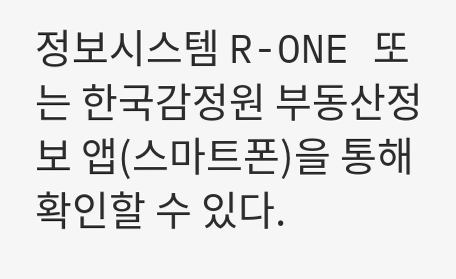정보시스템 R-ONE 또는 한국감정원 부동산정보 앱(스마트폰)을 통해 확인할 수 있다.